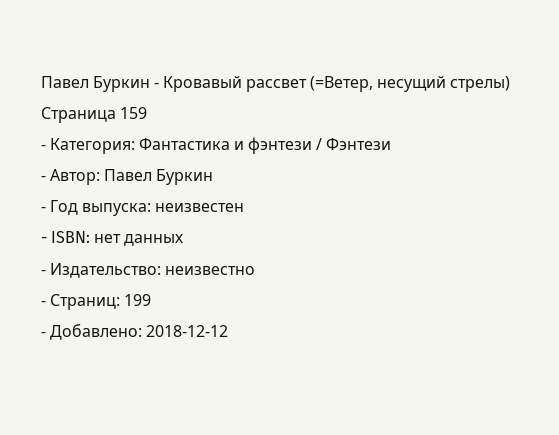Павел Буркин - Кровавый рассвет (=Ветер, несущий стрелы) Страница 159
- Категория: Фантастика и фэнтези / Фэнтези
- Автор: Павел Буркин
- Год выпуска: неизвестен
- ISBN: нет данных
- Издательство: неизвестно
- Страниц: 199
- Добавлено: 2018-12-12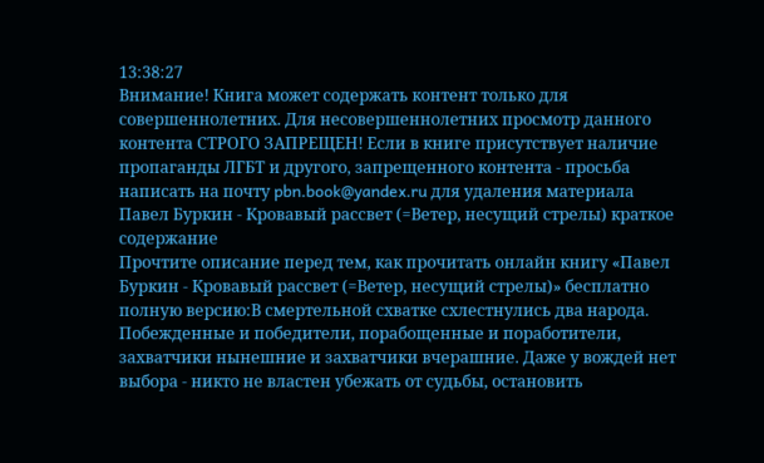13:38:27
Внимание! Книга может содержать контент только для совершеннолетних. Для несовершеннолетних просмотр данного контента СТРОГО ЗАПРЕЩЕН! Если в книге присутствует наличие пропаганды ЛГБТ и другого, запрещенного контента - просьба написать на почту pbn.book@yandex.ru для удаления материала
Павел Буркин - Кровавый рассвет (=Ветер, несущий стрелы) краткое содержание
Прочтите описание перед тем, как прочитать онлайн книгу «Павел Буркин - Кровавый рассвет (=Ветер, несущий стрелы)» бесплатно полную версию:В смертельной схватке схлестнулись два народа. Побежденные и победители, порабощенные и поработители, захватчики нынешние и захватчики вчерашние. Даже у вождей нет выбора - никто не властен убежать от судьбы, остановить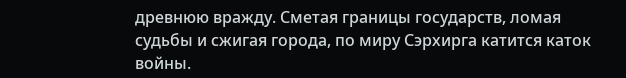древнюю вражду. Сметая границы государств, ломая судьбы и сжигая города, по миру Сэрхирга катится каток войны.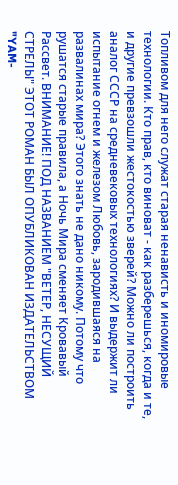Топливом для него служат старая ненависть и иномировые технологии. Кто прав, кто виноват - как разберешься, когда и те, и другие превзошли жестокостью зверей? Можно ли построить аналог СССР на средневековых технологиях? И выдержит ли испытание огнем и железом Любовь, зародившаяся на развалинах мира? Этого знать не дано никому. Потому что рушатся старые правила, а Ночь Мира сменяет Кровавый Рассвет. ВНИМАНИЕ! ПОД НАЗВАНИЕМ "ВЕТЕР, НЕСУЩИЙ СТРЕЛЫ" ЭТОТ РОМАН БЫЛ ОПУБЛИКОВАН ИЗДАТЕЛЬСТВОМ "YAM-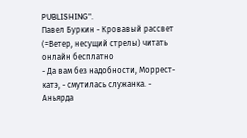PUBLISHING".
Павел Буркин - Кровавый рассвет (=Ветер, несущий стрелы) читать онлайн бесплатно
- Да вам без надобности, Моррест-катэ, - смутилась служанка. - Аньярда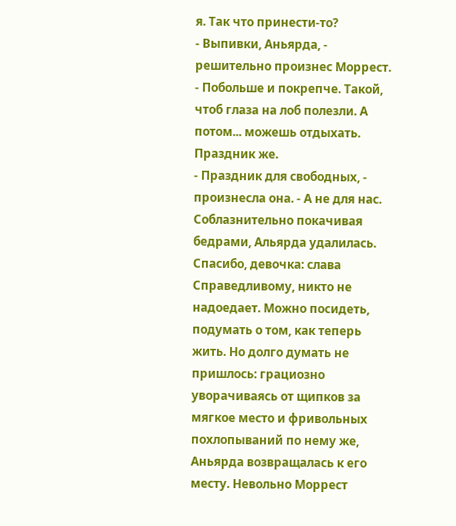я. Так что принести-то?
- Выпивки, Аньярда, - решительно произнес Моррест. - Побольше и покрепче. Такой, чтоб глаза на лоб полезли. А потом... можешь отдыхать. Праздник же.
- Праздник для свободных, - произнесла она. - А не для нас.
Соблазнительно покачивая бедрами, Альярда удалилась. Спасибо, девочка: слава Справедливому, никто не надоедает. Можно посидеть, подумать о том, как теперь жить. Но долго думать не пришлось: грациозно уворачиваясь от щипков за мягкое место и фривольных похлопываний по нему же, Аньярда возвращалась к его месту. Невольно Моррест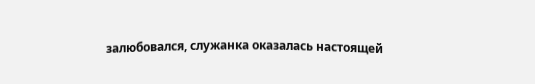залюбовался, служанка оказалась настоящей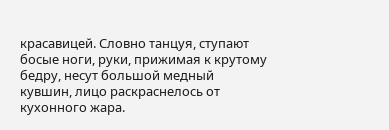красавицей. Словно танцуя, ступают босые ноги, руки, прижимая к крутому бедру, несут большой медный кувшин, лицо раскраснелось от кухонного жара.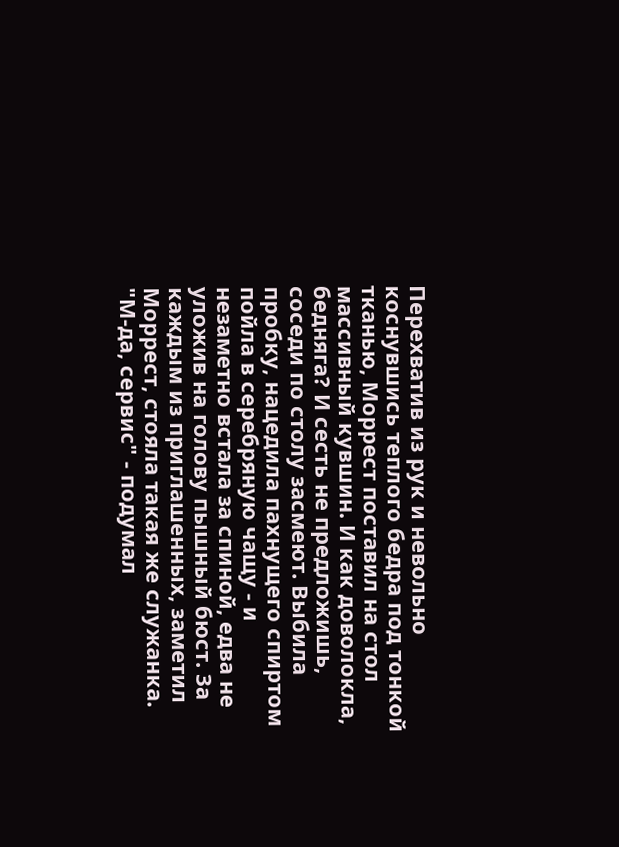Перехватив из рук и невольно коснувшись теплого бедра под тонкой тканью, Моррест поставил на стол массивный кувшин. И как доволокла, бедняга? И сесть не предложишь, соседи по столу засмеют. Выбила пробку, нацедила пахнущего спиртом пойла в серебряную чащу - и незаметно встала за спиной, едва не уложив на голову пышный бюст. За каждым из приглашенных, заметил Моррест, стояла такая же служанка. "М-да, сервис" - подумал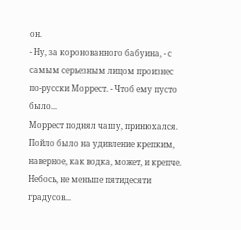он.
- Ну, за коронованного бабуина, - с самым серьезным лицом произнес по-русски Моррест. - Чтоб ему пусто было...
Моррест поднял чашу, принюхался. Пойло было на удивление крепким, наверное, как водка, может, и крепче. Небось, не меньше пятидесяти градусов...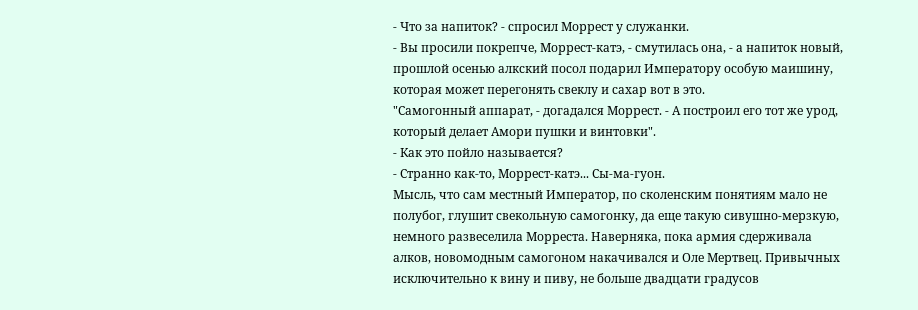- Что за напиток? - спросил Моррест у служанки.
- Вы просили покрепче, Моррест-катэ, - смутилась она, - а напиток новый, прошлой осенью алкский посол подарил Императору особую маишину, которая может перегонять свеклу и сахар вот в это.
"Самогонный аппарат, - догадался Моррест. - А построил его тот же урод, который делает Амори пушки и винтовки".
- Как это пойло называется?
- Странно как-то, Моррест-катэ... Сы-ма-гуон.
Мысль, что сам местный Император, по сколенским понятиям мало не полубог, глушит свекольную самогонку, да еще такую сивушно-мерзкую, немного развеселила Морреста. Наверняка, пока армия сдерживала алков, новомодным самогоном накачивался и Оле Мертвец. Привычных исключительно к вину и пиву, не больше двадцати градусов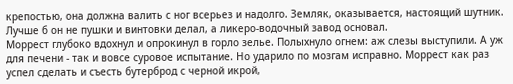крепостью, она должна валить с ног всерьез и надолго. Земляк, оказывается, настоящий шутник. Лучше б он не пушки и винтовки делал, а ликеро-водочный завод основал.
Моррест глубоко вдохнул и опрокинул в горло зелье. Полыхнуло огнем: аж слезы выступили. А уж для печени - так и вовсе суровое испытание. Но ударило по мозгам исправно. Моррест как раз успел сделать и съесть бутерброд с черной икрой,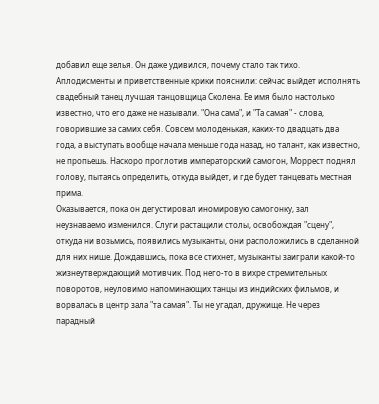добавил еще зелья. Он даже удивился, почему стало так тихо. Аплодисменты и приветственные крики пояснили: сейчас выйдет исполнять свадебный танец лучшая танцовщица Сколена. Ее имя было настолько известно, что его даже не называли. "Она сама", и "Та самая" - слова, говорившие за самих себя. Совсем молоденькая, каких-то двадцать два года, а выступать вообще начала меньше года назад, но талант, как известно, не пропьешь. Наскоро проглотив императорский самогон, Моррест поднял голову, пытаясь определить, откуда выйдет, и где будет танцевать местная прима.
Оказывается, пока он дегустировал иномировую самогонку, зал неузнаваемо изменился. Слуги растащили столы, освобождая "сцену", откуда ни возьмись, появились музыканты, они расположились в сделанной для них нише. Дождавшись, пока все стихнет, музыканты заиграли какой-то жизнеутверждающий мотивчик. Под него-то в вихре стремительных поворотов, неуловимо напоминающих танцы из индийских фильмов, и ворвалась в центр зала "та самая". Ты не угадал, дружище. Не через парадный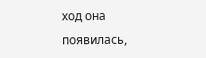ход она появилась,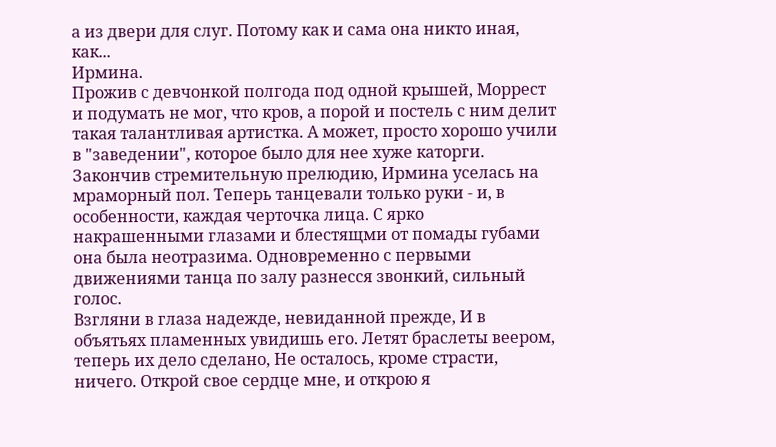а из двери для слуг. Потому как и сама она никто иная, как...
Ирмина.
Прожив с девчонкой полгода под одной крышей, Моррест и подумать не мог, что кров, а порой и постель с ним делит такая талантливая артистка. А может, просто хорошо учили в "заведении", которое было для нее хуже каторги.
Закончив стремительную прелюдию, Ирмина уселась на мраморный пол. Теперь танцевали только руки - и, в особенности, каждая черточка лица. С ярко накрашенными глазами и блестящми от помады губами она была неотразима. Одновременно с первыми движениями танца по залу разнесся звонкий, сильный голос.
Взгляни в глаза надежде, невиданной прежде, И в объятьях пламенных увидишь его. Летят браслеты веером, теперь их дело сделано, Не осталось, кроме страсти, ничего. Открой свое сердце мне, и открою я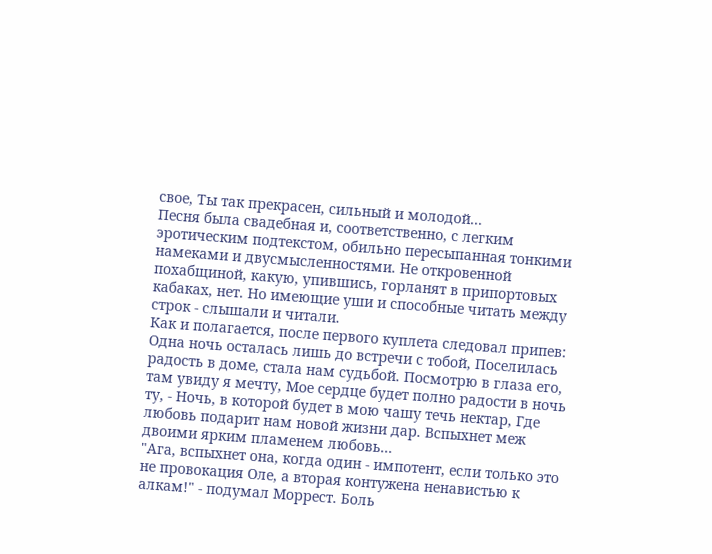свое, Ты так прекрасен, сильный и молодой...
Песня была свадебная и, соответственно, с легким эротическим подтекстом, обильно пересыпанная тонкими намеками и двусмысленностями. Не откровенной похабщиной, какую, упившись, горланят в припортовых кабаках, нет. Но имеющие уши и способные читать между строк - слышали и читали.
Как и полагается, после первого куплета следовал припев:
Одна ночь осталась лишь до встречи с тобой, Поселилась радость в доме, стала нам судьбой. Посмотрю в глаза его, там увиду я мечту, Мое сердце будет полно радости в ночь ту, - Ночь, в которой будет в мою чашу течь нектар, Где любовь подарит нам новой жизни дар. Вспыхнет меж двоими ярким пламенем любовь...
"Ага, вспыхнет она, когда один - импотент, если только это не провокация Оле, а вторая контужена ненавистью к алкам!" - подумал Моррест. Боль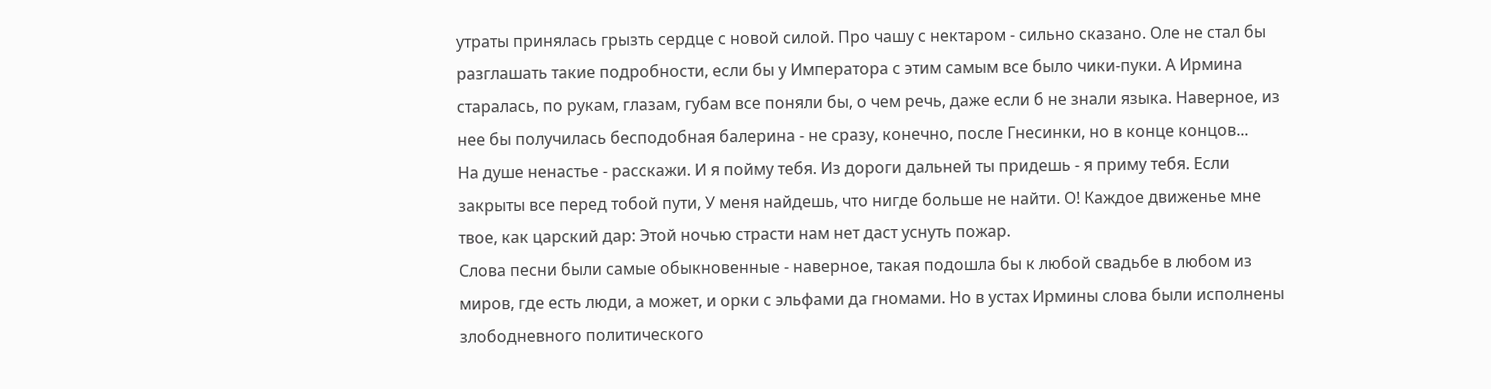утраты принялась грызть сердце с новой силой. Про чашу с нектаром - сильно сказано. Оле не стал бы разглашать такие подробности, если бы у Императора с этим самым все было чики-пуки. А Ирмина старалась, по рукам, глазам, губам все поняли бы, о чем речь, даже если б не знали языка. Наверное, из нее бы получилась бесподобная балерина - не сразу, конечно, после Гнесинки, но в конце концов...
На душе ненастье - расскажи. И я пойму тебя. Из дороги дальней ты придешь - я приму тебя. Если закрыты все перед тобой пути, У меня найдешь, что нигде больше не найти. О! Каждое движенье мне твое, как царский дар: Этой ночью страсти нам нет даст уснуть пожар.
Слова песни были самые обыкновенные - наверное, такая подошла бы к любой свадьбе в любом из миров, где есть люди, а может, и орки с эльфами да гномами. Но в устах Ирмины слова были исполнены злободневного политического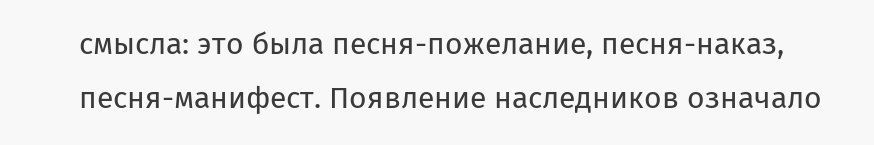смысла: это была песня-пожелание, песня-наказ, песня-манифест. Появление наследников означало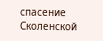спасение Сколенской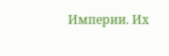Империи. Их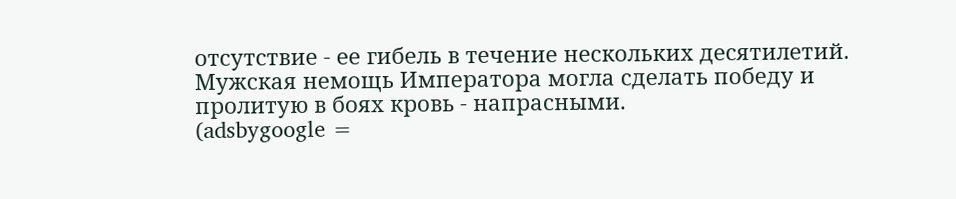отсутствие - ее гибель в течение нескольких десятилетий. Мужская немощь Императора могла сделать победу и пролитую в боях кровь - напрасными.
(adsbygoogle =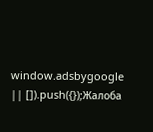window.adsbygoogle || []).push({});Жалоба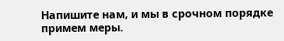Напишите нам, и мы в срочном порядке примем меры.